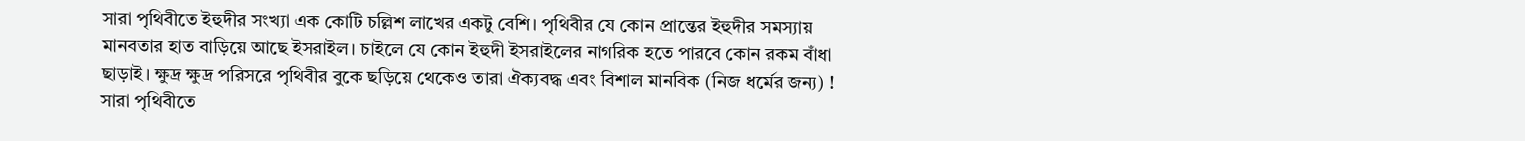সারা পৃথিবীতে ইহুদীর সংখ্যা এক কোটি চল্লিশ লাখের একটু বেশি। পৃথিবীর যে কোন প্রান্তের ইহুদীর সমস্যায় মানবতার হাত বাড়িয়ে আছে ইসরাইল। চাইলে যে কোন ইহুদী ইসরাইলের নাগরিক হতে পারবে কোন রকম বাঁধা ছাড়াই। ক্ষুদ্র ক্ষুদ্র পরিসরে পৃথিবীর বুকে ছড়িয়ে থেকেও তারা ঐক্যবদ্ধ এবং বিশাল মানবিক (নিজ ধর্মের জন্য) !
সারা পৃথিবীতে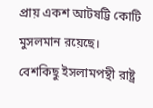প্রায় একশ আটষট্টি কোটি মুসলমান রয়েছে। বেশকিছু ইসলামপন্থী রাষ্ট্র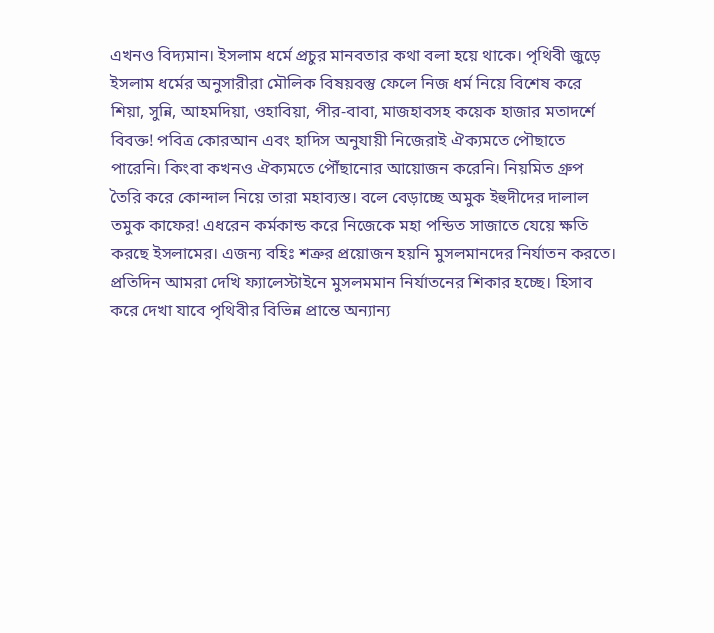এখনও বিদ্যমান। ইসলাম ধর্মে প্রচুর মানবতার কথা বলা হয়ে থাকে। পৃথিবী জুড়ে ইসলাম ধর্মের অনুসারীরা মৌলিক বিষয়বস্তু ফেলে নিজ ধর্ম নিয়ে বিশেষ করে শিয়া, সুন্নি, আহমদিয়া, ওহাবিয়া, পীর-বাবা, মাজহাবসহ কয়েক হাজার মতাদর্শে বিবক্ত! পবিত্র কোরআন এবং হাদিস অনুযায়ী নিজেরাই ঐক্যমতে পৌছাতে পারেনি। কিংবা কখনও ঐক্যমতে পৌঁছানোর আয়োজন করেনি। নিয়মিত গ্রুপ তৈরি করে কোন্দাল নিয়ে তারা মহাব্যস্ত। বলে বেড়াচ্ছে অমুক ইহুদীদের দালাল তমুক কাফের! এধরেন কর্মকান্ড করে নিজেকে মহা পন্ডিত সাজাতে যেয়ে ক্ষতি করছে ইসলামের। এজন্য বহিঃ শত্রুর প্রয়োজন হয়নি মুসলমানদের নির্যাতন করতে।
প্রতিদিন আমরা দেখি ফ্যালেস্টাইনে মুসলমমান নির্যাতনের শিকার হচ্ছে। হিসাব করে দেখা যাবে পৃথিবীর বিভিন্ন প্রান্তে অন্যান্য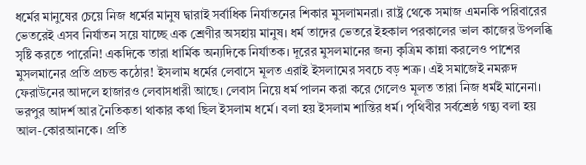ধর্মের মানুষের চেয়ে নিজ ধর্মের মানুষ দ্বারাই সর্বাধিক নির্যাতনের শিকার মুসলামনরা। রাষ্ট্র থেকে সমাজ এমনকি পরিবারের ভেতরেই এসব নির্যাতন সয়ে যাচ্ছে এক শ্রেণীর অসহায় মানুষ। ধর্ম তাদের ভেতরে ইহকাল পরকালের ভাল কাজের উপলব্ধি সৃষ্টি করতে পারেনি! একদিকে তারা ধার্মিক অন্যদিকে নির্যাতক। দূরের মুসলমানের জন্য কৃত্রিম কান্না করলেও পাশের মুসলমানের প্রতি প্রচন্ড কঠোর! ইসলাম ধর্মের লেবাসে মূলত এরাই ইসলামের সবচে বড় শত্রু। এই সমাজেই নমরুদ ফেরাউনের আদলে হাজারও লেবাসধারী আছে। লেবাস নিয়ে ধর্ম পালন করা করে গেলেও মূলত তারা নিজ ধর্মই মানেনা। ভরপুর আদর্শ আর নৈতিকতা থাকার কথা ছিল ইসলাম ধর্মে। বলা হয় ইসলাম শান্তির ধর্ম। পৃথিবীর সর্বশ্রেষ্ঠ গন্থ্য বলা হয় আল-কোরআনকে। প্রতি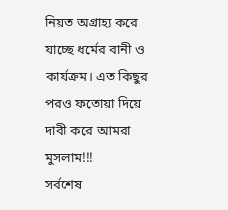নিয়ত অগ্রাহ্য করে যাচ্ছে ধর্মের বানী ও কার্যক্রম। এত কিছুর পরও ফতোয়া দিয়ে দাবী করে আমরা মুসলাম!!!
সর্বশেষ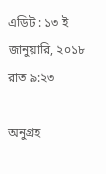এডিট : ১৩ ই জানুয়ারি, ২০১৮ রাত ৯:২৩

অনুগ্রহ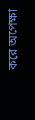করে অপেক্ষা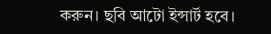করুন। ছবি আটো ইন্সার্ট হবে।